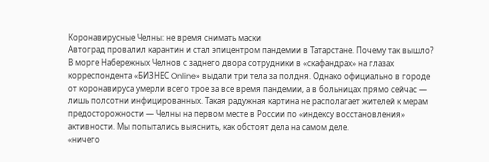Коронавирусные Челны: не время снимать маски
Автоград провалил карантин и стал эпицентром пандемии в Татарстане. Почему так вышло?
В морге Набережных Челнов с заднего двора сотрудники в «скафандрах» на глазах корреспондента «БИЗНЕС Online» выдали три тела за полдня. Однако официально в городе от коронавируса умерли всего трое за все время пандемии, а в больницах прямо сейчас — лишь полсотни инфицированных. Такая радужная картина не располагает жителей к мерам предосторожности — Челны на первом месте в России по «индексу восстановления» активности. Мы попытались выяснить, как обстоят дела на самом деле.
«ничего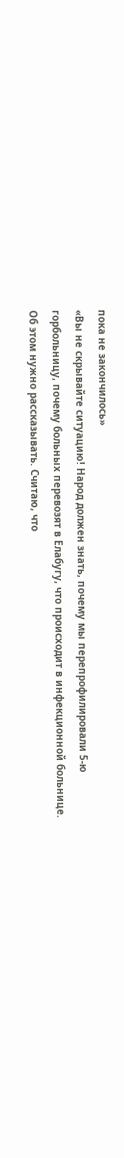пока не закончилось»
«Вы не скрывайте ситуацию! Народ должен знать, почему мы перепрофилировали 5-ю горбольницу, почему больных перевозят в Елабугу, что происходит в инфекционной больнице. Об этом нужно рассказывать. Считаю, что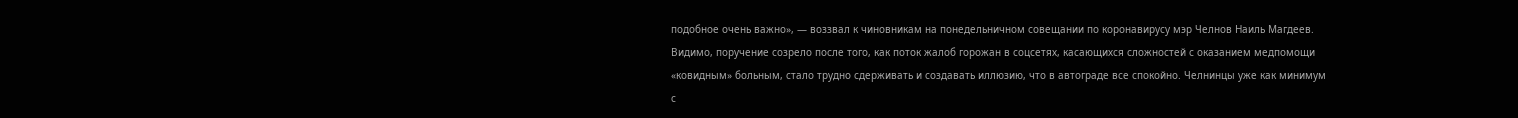подобное очень важно», — воззвал к чиновникам на понедельничном совещании по коронавирусу мэр Челнов Наиль Магдеев. Видимо, поручение созрело после того, как поток жалоб горожан в соцсетях, касающихся сложностей с оказанием медпомощи «ковидным» больным, стало трудно сдерживать и создавать иллюзию, что в автограде все спокойно. Челнинцы уже как минимум с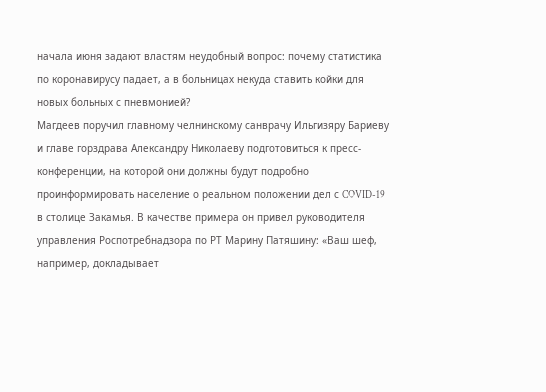начала июня задают властям неудобный вопрос: почему статистика по коронавирусу падает, а в больницах некуда ставить койки для новых больных с пневмонией?
Магдеев поручил главному челнинскому санврачу Ильгизяру Бариеву и главе горздрава Александру Николаеву подготовиться к пресс-конференции, на которой они должны будут подробно проинформировать население о реальном положении дел с COVID-19 в столице Закамья. В качестве примера он привел руководителя управления Роспотребнадзора по РТ Марину Патяшину: «Ваш шеф, например, докладывает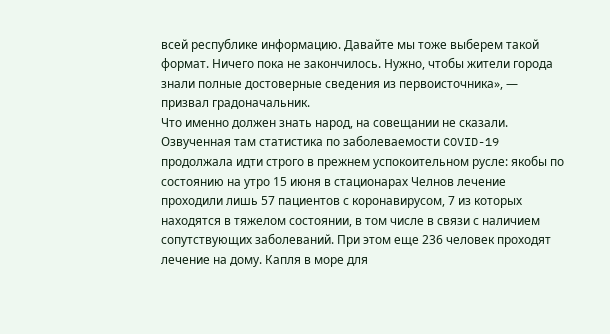всей республике информацию. Давайте мы тоже выберем такой формат. Ничего пока не закончилось. Нужно, чтобы жители города знали полные достоверные сведения из первоисточника», — призвал градоначальник.
Что именно должен знать народ, на совещании не сказали. Озвученная там статистика по заболеваемости COVID-19 продолжала идти строго в прежнем успокоительном русле: якобы по состоянию на утро 15 июня в стационарах Челнов лечение проходили лишь 57 пациентов с коронавирусом, 7 из которых находятся в тяжелом состоянии, в том числе в связи с наличием сопутствующих заболеваний. При этом еще 236 человек проходят лечение на дому. Капля в море для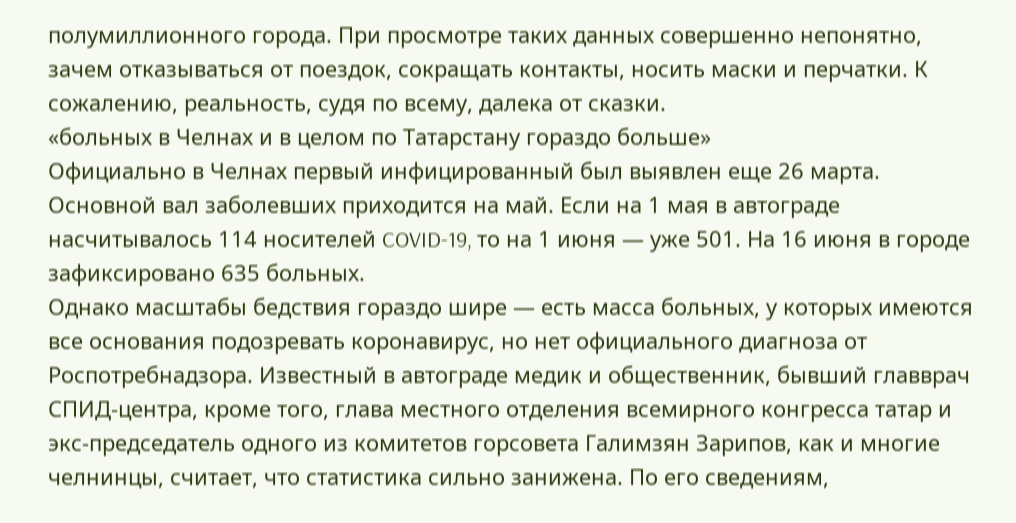полумиллионного города. При просмотре таких данных совершенно непонятно, зачем отказываться от поездок, сокращать контакты, носить маски и перчатки. К сожалению, реальность, судя по всему, далека от сказки.
«больных в Челнах и в целом по Татарстану гораздо больше»
Официально в Челнах первый инфицированный был выявлен еще 26 марта. Основной вал заболевших приходится на май. Если на 1 мая в автограде насчитывалось 114 носителей COVID-19, то на 1 июня — уже 501. На 16 июня в городе зафиксировано 635 больных.
Однако масштабы бедствия гораздо шире — есть масса больных, у которых имеются все основания подозревать коронавирус, но нет официального диагноза от Роспотребнадзора. Известный в автограде медик и общественник, бывший главврач СПИД-центра, кроме того, глава местного отделения всемирного конгресса татар и экс-председатель одного из комитетов горсовета Галимзян Зарипов, как и многие челнинцы, считает, что статистика сильно занижена. По его сведениям,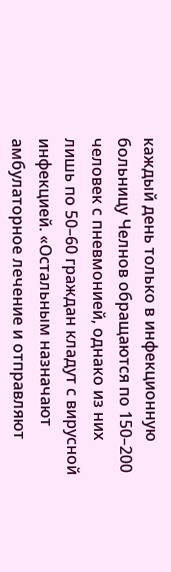каждый день только в инфекционную больницу Челнов обращаются по 150–200 человек с пневмонией, однако из них лишь по 50–60 граждан кладут с вирусной инфекцией. «Остальным назначают амбулаторное лечение и отправляют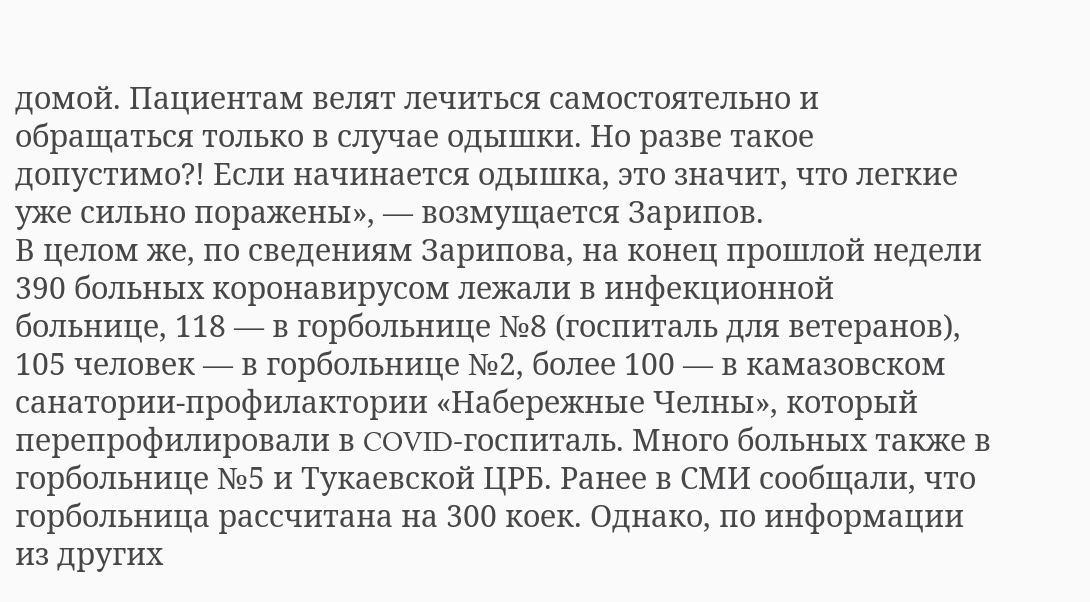домой. Пациентам велят лечиться самостоятельно и обращаться только в случае одышки. Но разве такое допустимо?! Если начинается одышка, это значит, что легкие уже сильно поражены», — возмущается Зарипов.
В целом же, по сведениям Зарипова, на конец прошлой недели 390 больных коронавирусом лежали в инфекционной больнице, 118 — в горбольнице №8 (госпиталь для ветеранов), 105 человек — в горбольнице №2, более 100 — в камазовском санатории-профилактории «Набережные Челны», который перепрофилировали в COVID-госпиталь. Много больных также в горбольнице №5 и Тукаевской ЦРБ. Ранее в СМИ сообщали, что горбольница рассчитана на 300 коек. Однако, по информации из других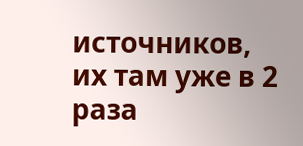источников, их там уже в 2 раза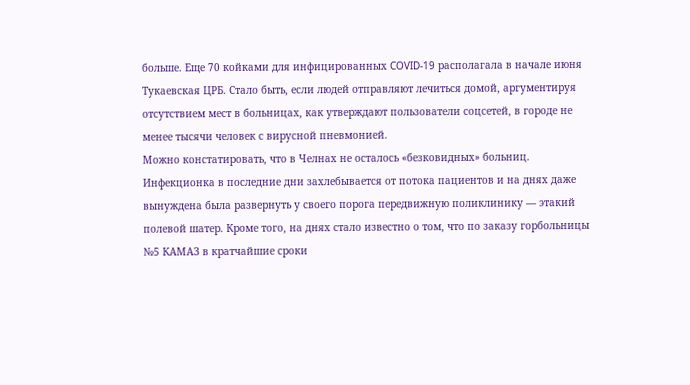больше. Еще 70 койками для инфицированных COVID-19 располагала в начале июня Тукаевская ЦРБ. Стало быть, если людей отправляют лечиться домой, аргументируя отсутствием мест в больницах, как утверждают пользователи соцсетей, в городе не менее тысячи человек с вирусной пневмонией.
Можно констатировать, что в Челнах не осталось «безковидных» больниц. Инфекционка в последние дни захлебывается от потока пациентов и на днях даже вынуждена была развернуть у своего порога передвижную поликлинику — этакий полевой шатер. Кроме того, на днях стало известно о том, что по заказу горбольницы №5 КАМАЗ в кратчайшие сроки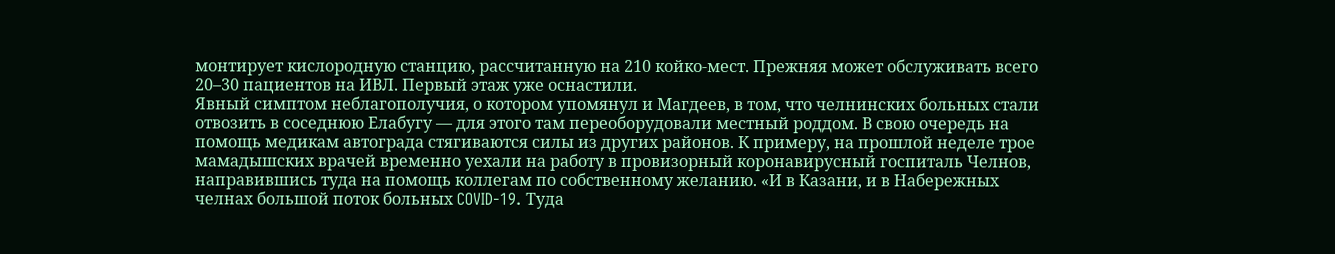монтирует кислородную станцию, рассчитанную на 210 койко-мест. Прежняя может обслуживать всего 20–30 пациентов на ИВЛ. Первый этаж уже оснастили.
Явный симптом неблагополучия, о котором упомянул и Магдеев, в том, что челнинских больных стали отвозить в соседнюю Елабугу — для этого там переоборудовали местный роддом. В свою очередь на помощь медикам автограда стягиваются силы из других районов. К примеру, на прошлой неделе трое мамадышских врачей временно уехали на работу в провизорный коронавирусный госпиталь Челнов, направившись туда на помощь коллегам по собственному желанию. «И в Казани, и в Набережных челнах большой поток больных COVID-19. Туда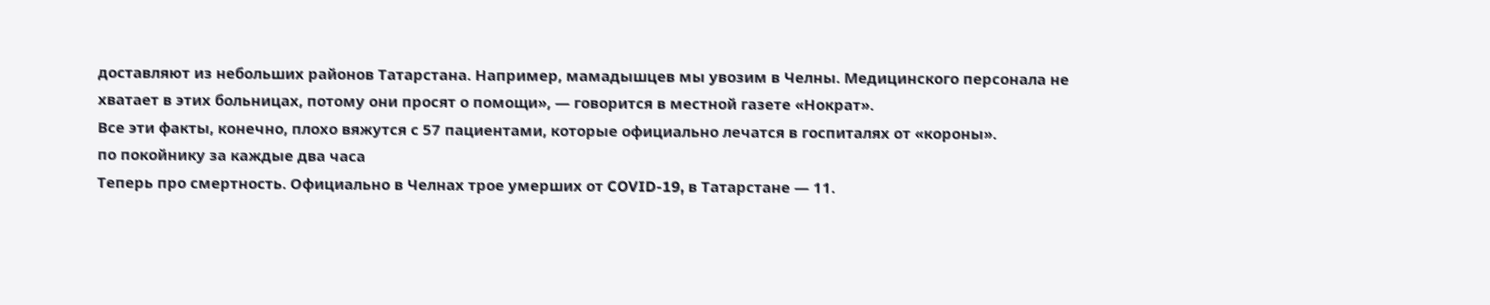доставляют из небольших районов Татарстана. Например, мамадышцев мы увозим в Челны. Медицинского персонала не хватает в этих больницах, потому они просят о помощи», — говорится в местной газете «Нократ».
Все эти факты, конечно, плохо вяжутся с 57 пациентами, которые официально лечатся в госпиталях от «короны».
по покойнику за каждые два часа
Теперь про смертность. Официально в Челнах трое умерших от COVID-19, в Татарстане — 11.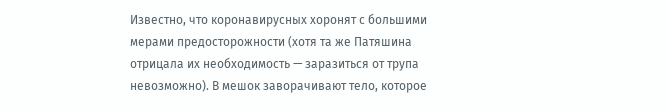Известно, что коронавирусных хоронят с большими мерами предосторожности (хотя та же Патяшина отрицала их необходимость — заразиться от трупа невозможно). В мешок заворачивают тело, которое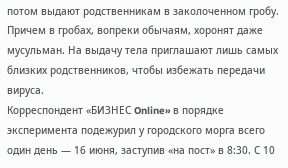потом выдают родственникам в заколоченном гробу. Причем в гробах, вопреки обычаям, хоронят даже мусульман. На выдачу тела приглашают лишь самых близких родственников, чтобы избежать передачи вируса.
Корреспондент «БИЗНЕС Online» в порядке эксперимента подежурил у городского морга всего один день — 16 июня, заступив «на пост» в 8:30. С 10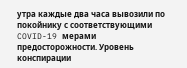утра каждые два часа вывозили по покойнику с соответствующими COVID-19 мерами предосторожности. Уровень конспирации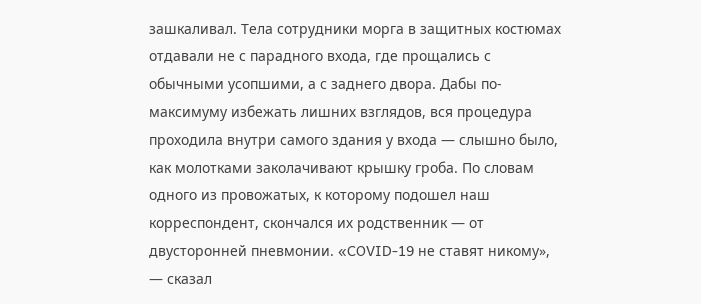зашкаливал. Тела сотрудники морга в защитных костюмах отдавали не с парадного входа, где прощались с обычными усопшими, а с заднего двора. Дабы по-максимуму избежать лишних взглядов, вся процедура проходила внутри самого здания у входа — слышно было, как молотками заколачивают крышку гроба. По словам одного из провожатых, к которому подошел наш корреспондент, скончался их родственник — от двусторонней пневмонии. «COVID-19 не ставят никому», — сказал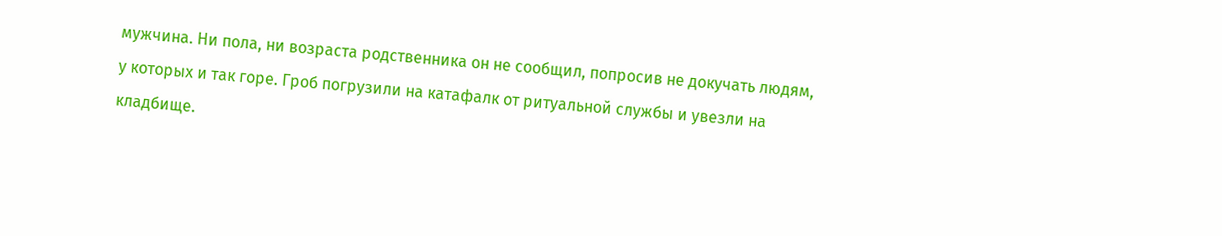мужчина. Ни пола, ни возраста родственника он не сообщил, попросив не докучать людям, у которых и так горе. Гроб погрузили на катафалк от ритуальной службы и увезли на кладбище.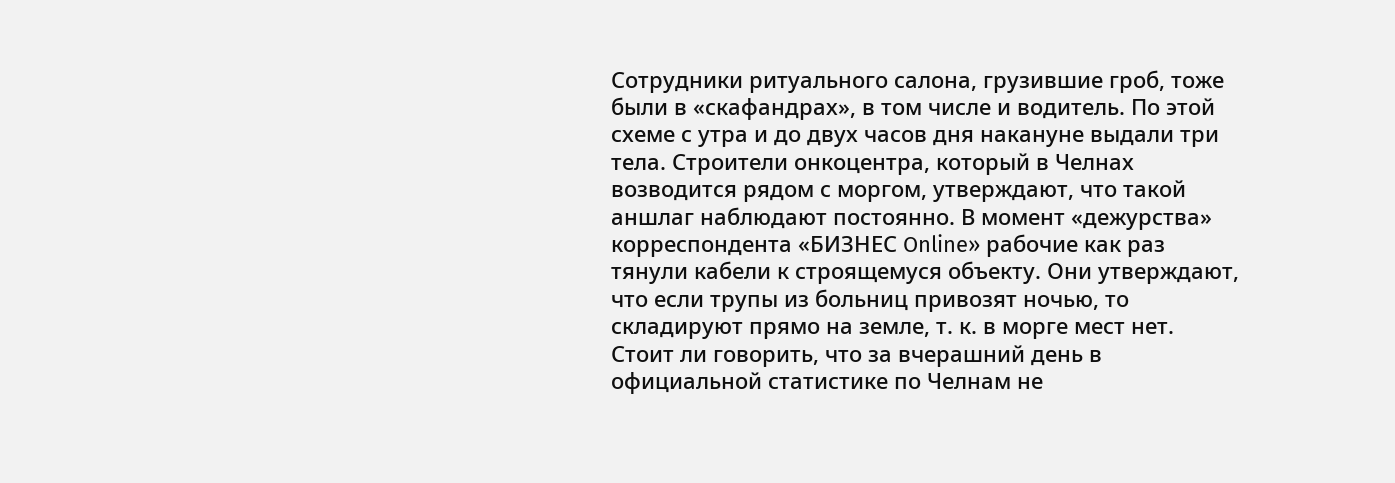Сотрудники ритуального салона, грузившие гроб, тоже были в «скафандрах», в том числе и водитель. По этой схеме с утра и до двух часов дня накануне выдали три тела. Строители онкоцентра, который в Челнах возводится рядом с моргом, утверждают, что такой аншлаг наблюдают постоянно. В момент «дежурства» корреспондента «БИЗНЕС Online» рабочие как раз тянули кабели к строящемуся объекту. Они утверждают, что если трупы из больниц привозят ночью, то складируют прямо на земле, т. к. в морге мест нет.
Стоит ли говорить, что за вчерашний день в официальной статистике по Челнам не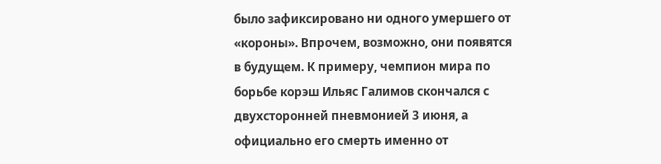было зафиксировано ни одного умершего от «короны». Впрочем, возможно, они появятся в будущем. К примеру, чемпион мира по борьбе корэш Ильяс Галимов скончался с двухсторонней пневмонией 3 июня, а официально его смерть именно от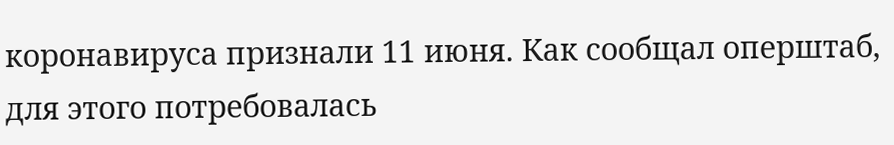коронавируса признали 11 июня. Как сообщал оперштаб, для этого потребовалась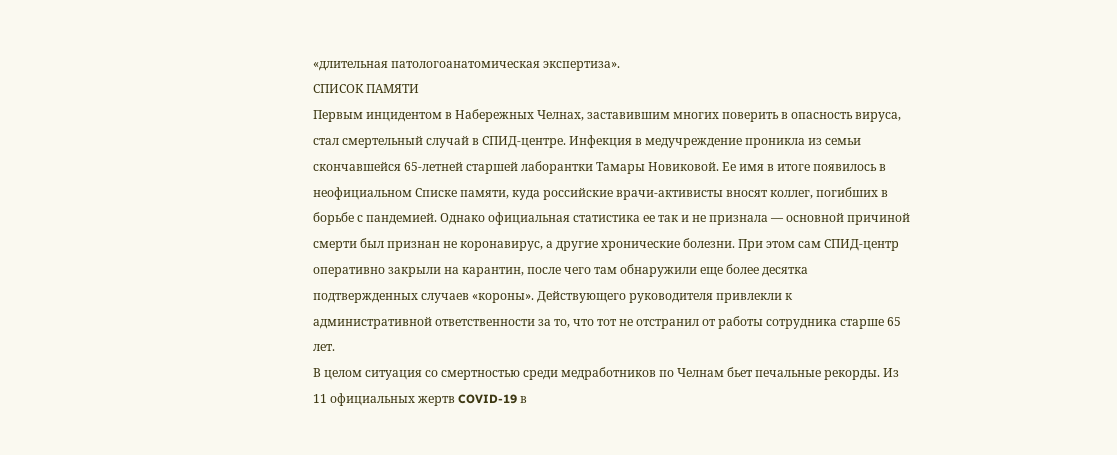«длительная патологоанатомическая экспертиза».
СПИСОК ПАМЯТИ
Первым инцидентом в Набережных Челнах, заставившим многих поверить в опасность вируса, стал смертельный случай в СПИД-центре. Инфекция в медучреждение проникла из семьи скончавшейся 65-летней старшей лаборантки Тамары Новиковой. Ее имя в итоге появилось в неофициальном Списке памяти, куда российские врачи-активисты вносят коллег, погибших в борьбе с пандемией. Однако официальная статистика ее так и не признала — основной причиной смерти был признан не коронавирус, а другие хронические болезни. При этом сам СПИД-центр оперативно закрыли на карантин, после чего там обнаружили еще более десятка подтвержденных случаев «короны». Действующего руководителя привлекли к административной ответственности за то, что тот не отстранил от работы сотрудника старше 65 лет.
В целом ситуация со смертностью среди медработников по Челнам бьет печальные рекорды. Из 11 официальных жертв COVID-19 в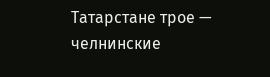Татарстане трое — челнинские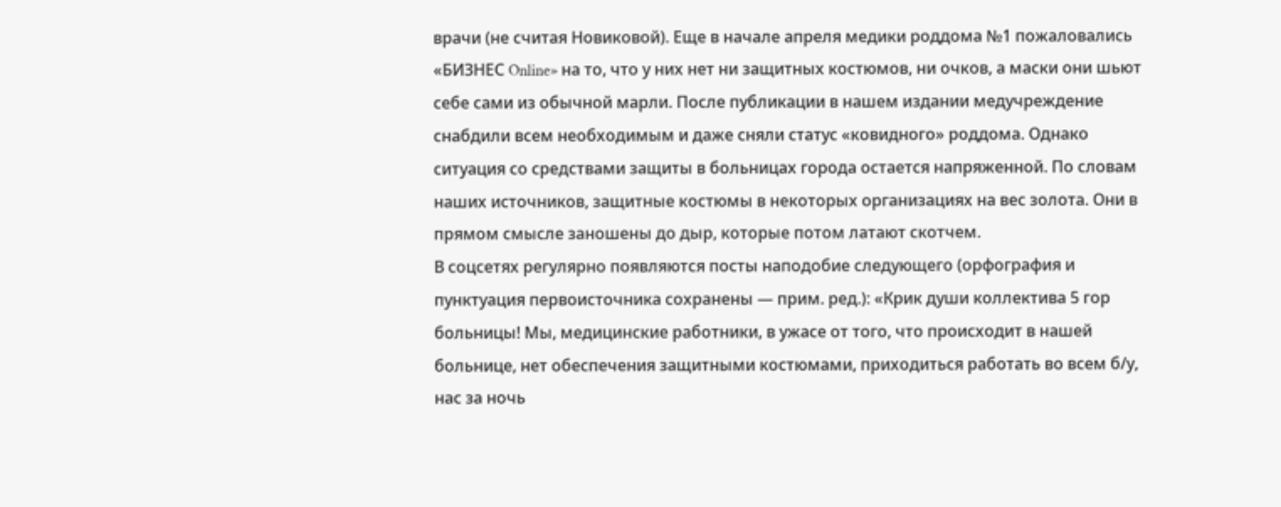врачи (не считая Новиковой). Еще в начале апреля медики роддома №1 пожаловались «БИЗНЕС Online» на то, что у них нет ни защитных костюмов, ни очков, а маски они шьют себе сами из обычной марли. После публикации в нашем издании медучреждение снабдили всем необходимым и даже сняли статус «ковидного» роддома. Однако ситуация со средствами защиты в больницах города остается напряженной. По словам наших источников, защитные костюмы в некоторых организациях на вес золота. Они в прямом смысле заношены до дыр, которые потом латают скотчем.
В соцсетях регулярно появляются посты наподобие следующего (орфография и пунктуация первоисточника сохранены — прим. ред.): «Крик души коллектива 5 гор больницы! Мы, медицинские работники, в ужасе от того, что происходит в нашей больнице, нет обеспечения защитными костюмами, приходиться работать во всем б/у, нас за ночь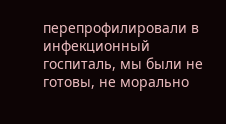перепрофилировали в инфекционный госпиталь, мы были не готовы, не морально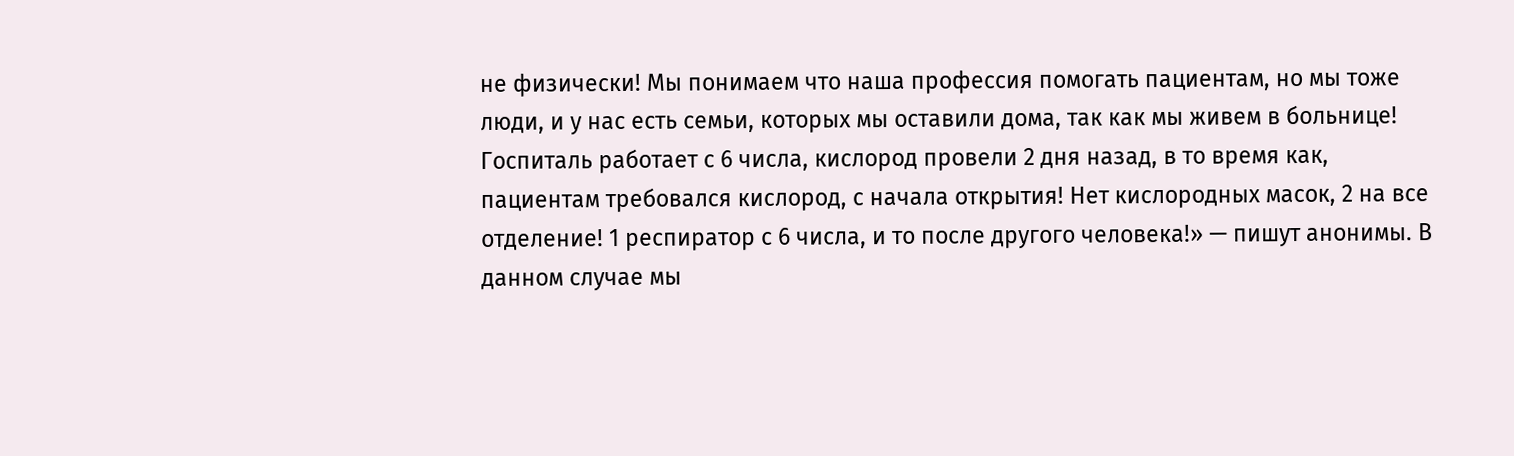не физически! Мы понимаем что наша профессия помогать пациентам, но мы тоже люди, и у нас есть семьи, которых мы оставили дома, так как мы живем в больнице! Госпиталь работает с 6 числа, кислород провели 2 дня назад, в то время как, пациентам требовался кислород, с начала открытия! Нет кислородных масок, 2 на все отделение! 1 респиратор с 6 числа, и то после другого человека!» — пишут анонимы. В данном случае мы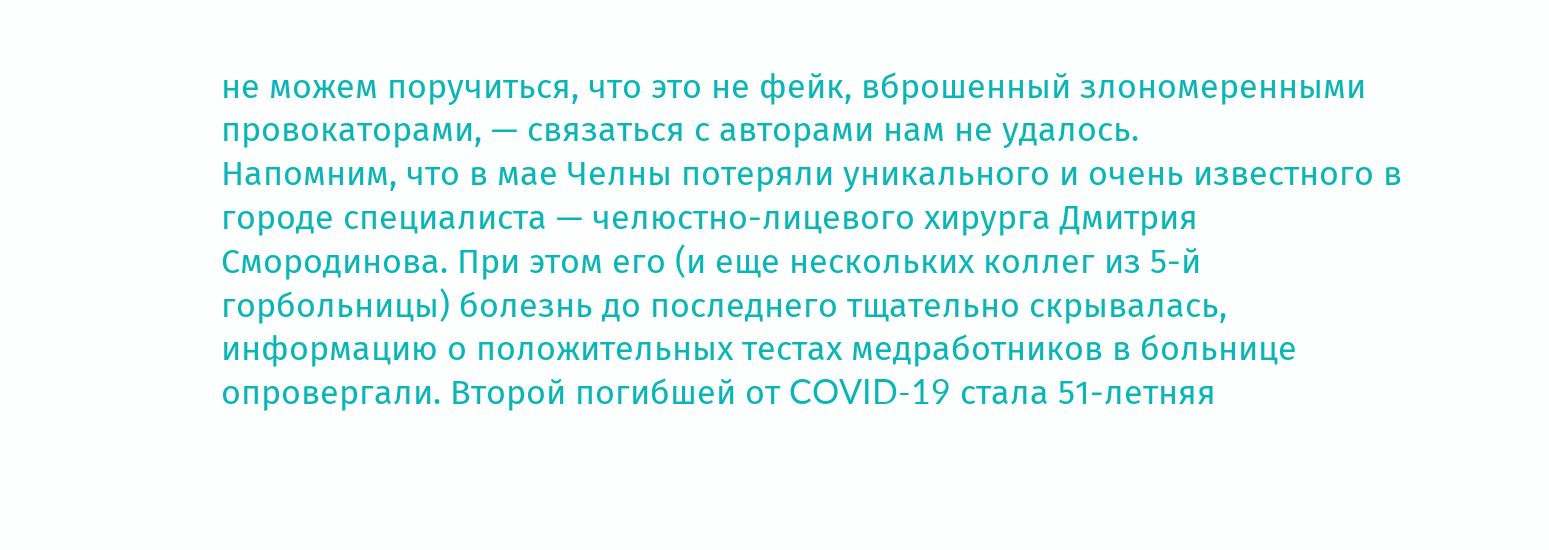не можем поручиться, что это не фейк, вброшенный злономеренными провокаторами, — связаться с авторами нам не удалось.
Напомним, что в мае Челны потеряли уникального и очень известного в городе специалиста — челюстно-лицевого хирурга Дмитрия Смородинова. При этом его (и еще нескольких коллег из 5-й горбольницы) болезнь до последнего тщательно скрывалась, информацию о положительных тестах медработников в больнице опровергали. Второй погибшей от COVID-19 стала 51-летняя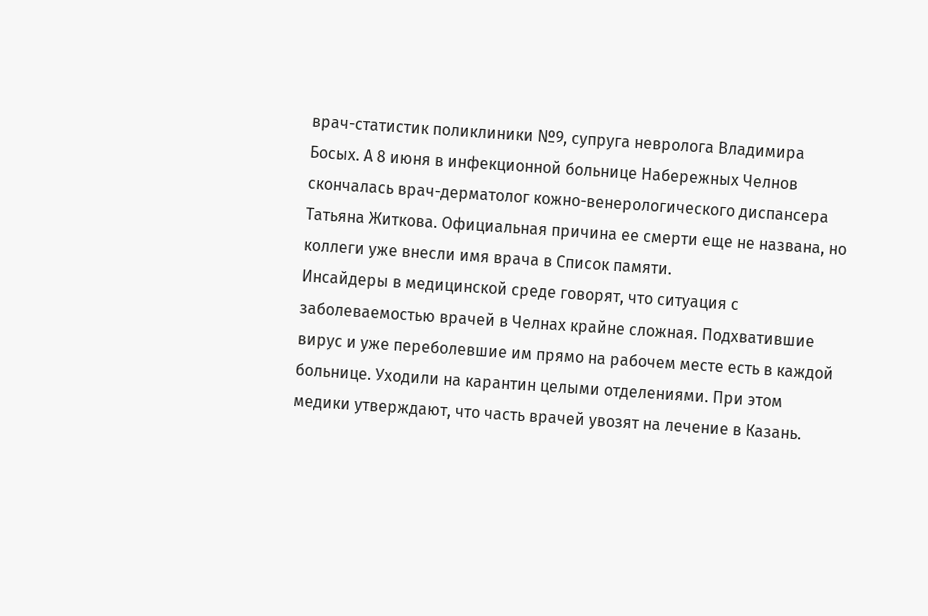врач-статистик поликлиники №9, супруга невролога Владимира Босых. А 8 июня в инфекционной больнице Набережных Челнов скончалась врач-дерматолог кожно-венерологического диспансера Татьяна Житкова. Официальная причина ее смерти еще не названа, но коллеги уже внесли имя врача в Список памяти.
Инсайдеры в медицинской среде говорят, что ситуация с заболеваемостью врачей в Челнах крайне сложная. Подхватившие вирус и уже переболевшие им прямо на рабочем месте есть в каждой больнице. Уходили на карантин целыми отделениями. При этом медики утверждают, что часть врачей увозят на лечение в Казань.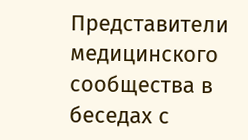Представители медицинского сообщества в беседах с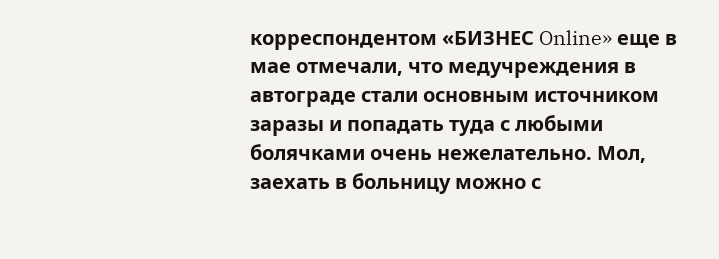корреспондентом «БИЗНЕС Online» еще в мае отмечали, что медучреждения в автограде стали основным источником заразы и попадать туда с любыми болячками очень нежелательно. Мол, заехать в больницу можно с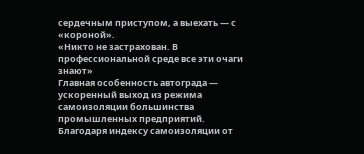сердечным приступом, а выехать — с «короной».
«Никто не застрахован. В профессиональной среде все эти очаги знают»
Главная особенность автограда — ускоренный выход из режима самоизоляции большинства промышленных предприятий. Благодаря индексу самоизоляции от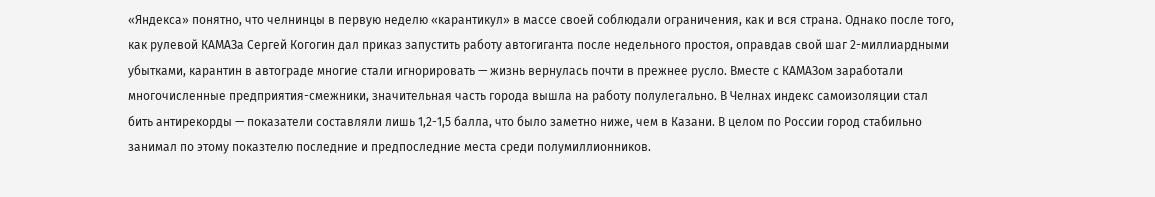«Яндекса» понятно, что челнинцы в первую неделю «карантикул» в массе своей соблюдали ограничения, как и вся страна. Однако после того, как рулевой КАМАЗа Сергей Когогин дал приказ запустить работу автогиганта после недельного простоя, оправдав свой шаг 2-миллиардными убытками, карантин в автограде многие стали игнорировать — жизнь вернулась почти в прежнее русло. Вместе с КАМАЗом заработали многочисленные предприятия-смежники, значительная часть города вышла на работу полулегально. В Челнах индекс самоизоляции стал бить антирекорды — показатели составляли лишь 1,2-1,5 балла, что было заметно ниже, чем в Казани. В целом по России город стабильно занимал по этому показтелю последние и предпоследние места среди полумиллионников.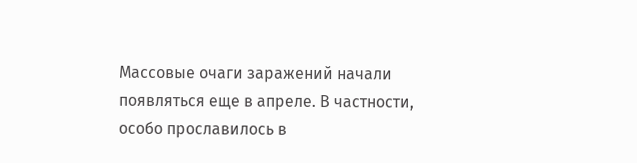Массовые очаги заражений начали появляться еще в апреле. В частности, особо прославилось в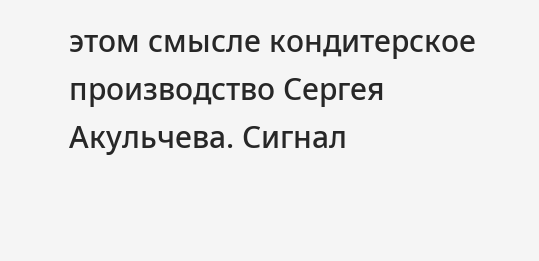этом смысле кондитерское производство Сергея Акульчева. Сигнал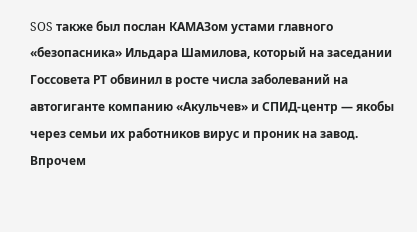SOS также был послан КАМАЗом устами главного «безопасника» Ильдара Шамилова, который на заседании Госсовета РТ обвинил в росте числа заболеваний на автогиганте компанию «Акульчев» и СПИД-центр — якобы через семьи их работников вирус и проник на завод. Впрочем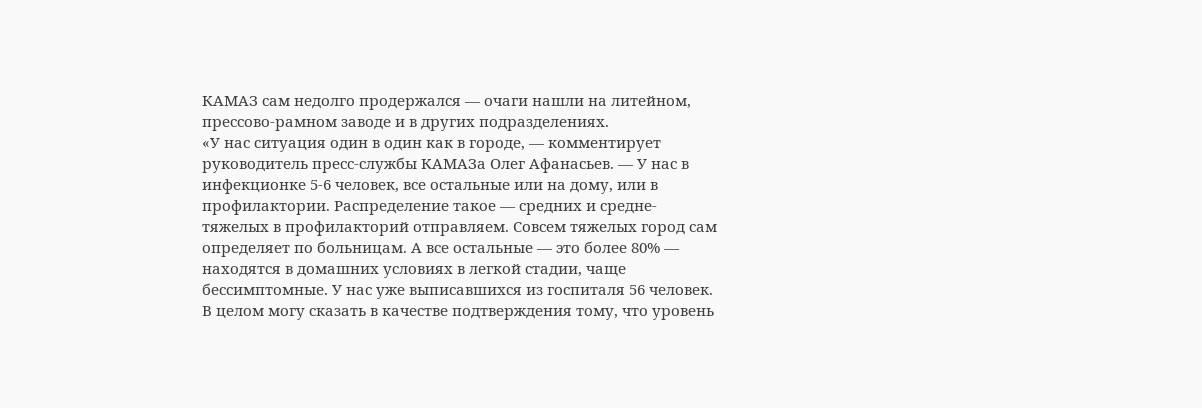КАМАЗ сам недолго продержался — очаги нашли на литейном, прессово-рамном заводе и в других подразделениях.
«У нас ситуация один в один как в городе, — комментирует руководитель пресс-службы КАМАЗа Олег Афанасьев. — У нас в инфекционке 5-6 человек, все остальные или на дому, или в профилактории. Распределение такое — средних и средне-тяжелых в профилакторий отправляем. Совсем тяжелых город сам определяет по больницам. А все остальные — это более 80% — находятся в домашних условиях в легкой стадии, чаще бессимптомные. У нас уже выписавшихся из госпиталя 56 человек. В целом могу сказать в качестве подтверждения тому, что уровень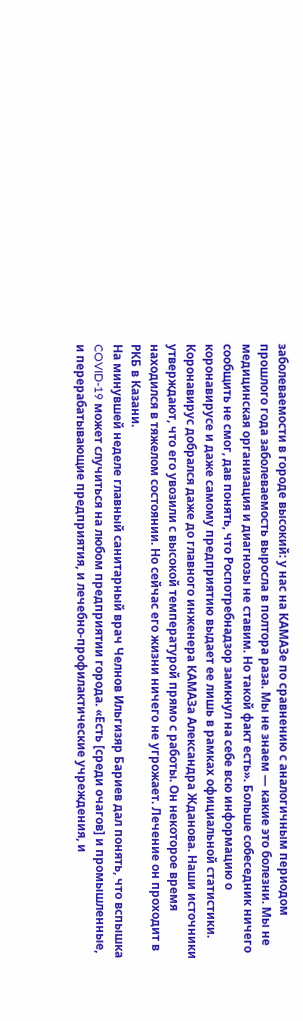заболеваемости в городе высокий: у нас на КАМАЗе по сравнению с аналогичным периодом прошлого года заболеваемость выросла в полтора раза. Мы не знаем — какие это болезни. Мы не медицинская организация и диагнозы не ставим. Но такой факт есть». Больше собеседник ничего сообщить не смог, дав понять, что Роспотребнадзор замкнул на себе всю информацию о коронавирусе и даже самому предприятию выдает ее лишь в рамках официальной статистики.
Коронавирус добрался даже до главного инженера КАМАЗа Александра Жданова. Наши источники утверждают, что его увозили с высокой температурой прямо с работы. Он некоторое время находился в тяжелом состоянии. Но сейчас его жизни ничего не угрожает. Лечение он проходит в РКБ в Казани.
На минувшей неделе главный санитарный врач Челнов Ильгизяр Бариев дал понять, что вспышка COVID-19 может случиться на любом предприятии города. «Есть [среди очагов] и промышленные, и перерабатывающие предприятия, и лечебно-профилактические учреждения, и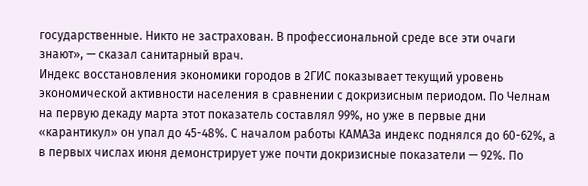государственные. Никто не застрахован. В профессиональной среде все эти очаги знают», — сказал санитарный врач.
Индекс восстановления экономики городов в 2ГИС показывает текущий уровень экономической активности населения в сравнении с докризисным периодом. По Челнам на первую декаду марта этот показатель составлял 99%, но уже в первые дни «карантикул» он упал до 45-48%. С началом работы КАМАЗа индекс поднялся до 60-62%, а в первых числах июня демонстрирует уже почти докризисные показатели — 92%. По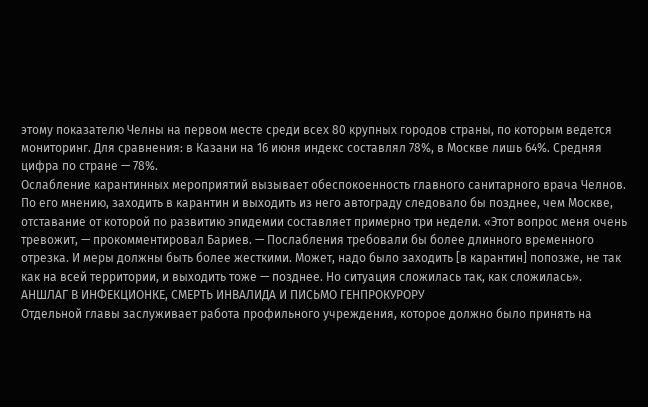этому показателю Челны на первом месте среди всех 80 крупных городов страны, по которым ведется мониторинг. Для сравнения: в Казани на 16 июня индекс составлял 78%, в Москве лишь 64%. Средняя цифра по стране — 78%.
Ослабление карантинных мероприятий вызывает обеспокоенность главного санитарного врача Челнов. По его мнению, заходить в карантин и выходить из него автограду следовало бы позднее, чем Москве, отставание от которой по развитию эпидемии составляет примерно три недели. «Этот вопрос меня очень тревожит, — прокомментировал Бариев. — Послабления требовали бы более длинного временного отрезка. И меры должны быть более жесткими. Может, надо было заходить [в карантин] попозже, не так как на всей территории, и выходить тоже — позднее. Но ситуация сложилась так, как сложилась».
АНШЛАГ В ИНФЕКЦИОНКЕ, СМЕРТЬ ИНВАЛИДА И ПИСЬМО ГЕНПРОКУРОРУ
Отдельной главы заслуживает работа профильного учреждения, которое должно было принять на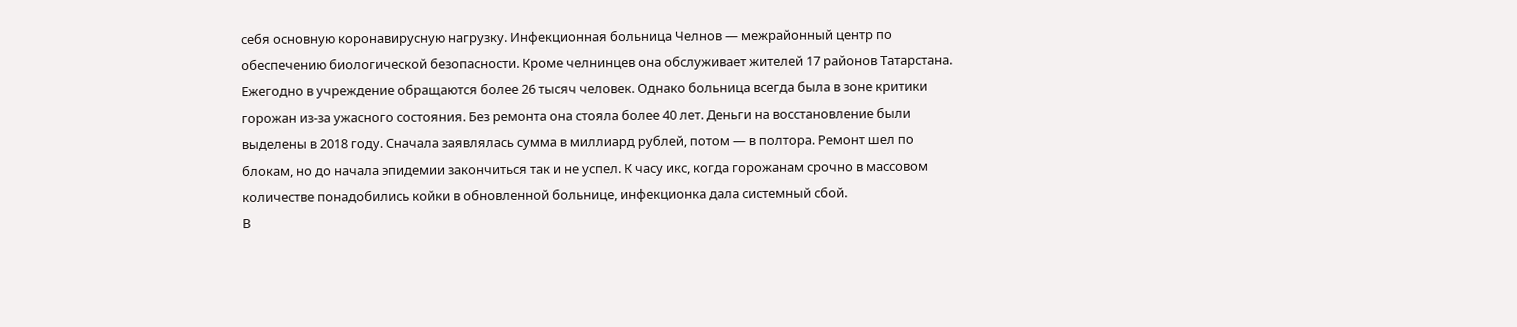себя основную коронавирусную нагрузку. Инфекционная больница Челнов — межрайонный центр по обеспечению биологической безопасности. Кроме челнинцев она обслуживает жителей 17 районов Татарстана. Ежегодно в учреждение обращаются более 26 тысяч человек. Однако больница всегда была в зоне критики горожан из-за ужасного состояния. Без ремонта она стояла более 40 лет. Деньги на восстановление были выделены в 2018 году. Сначала заявлялась сумма в миллиард рублей, потом — в полтора. Ремонт шел по блокам, но до начала эпидемии закончиться так и не успел. К часу икс, когда горожанам срочно в массовом количестве понадобились койки в обновленной больнице, инфекционка дала системный сбой.
В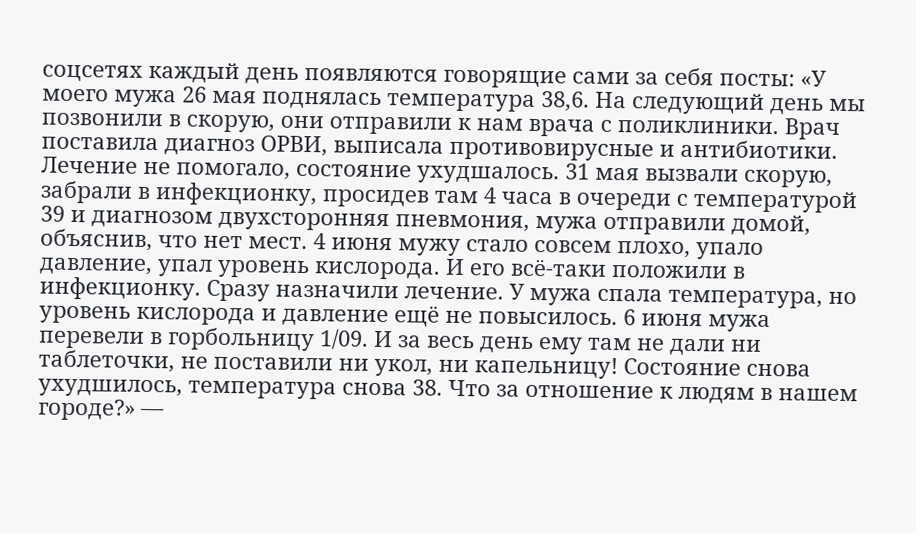соцсетях каждый день появляются говорящие сами за себя посты: «У моего мужа 26 мая поднялась температура 38,6. На следующий день мы позвонили в скорую, они отправили к нам врача с поликлиники. Врач поставила диагноз ОРВИ, выписала противовирусные и антибиотики. Лечение не помогало, состояние ухудшалось. 31 мая вызвали скорую, забрали в инфекционку, просидев там 4 часа в очереди с температурой 39 и диагнозом двухсторонняя пневмония, мужа отправили домой, объяснив, что нет мест. 4 июня мужу стало совсем плохо, упало давление, упал уровень кислорода. И его всё-таки положили в инфекционку. Сразу назначили лечение. У мужа спала температура, но уровень кислорода и давление ещё не повысилось. 6 июня мужа перевели в горбольницу 1/09. И за весь день ему там не дали ни таблеточки, не поставили ни укол, ни капельницу! Состояние снова ухудшилось, температура снова 38. Что за отношение к людям в нашем городе?» —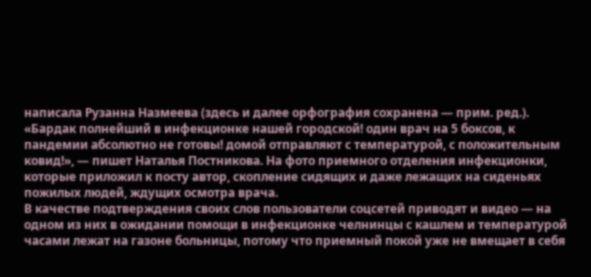написала Рузанна Назмеева (здесь и далее орфография сохранена — прим. ред.).
«Бардак полнейший в инфекционке нашей городской! один врач на 5 боксов, к пандемии абсолютно не готовы! домой отправляют с температурой, с положительным ковид!», — пишет Наталья Постникова. На фото приемного отделения инфекционки, которые приложил к посту автор, скопление сидящих и даже лежащих на сиденьях пожилых людей, ждущих осмотра врача.
В качестве подтверждения своих слов пользователи соцсетей приводят и видео — на одном из них в ожидании помощи в инфекционке челнинцы с кашлем и температурой часами лежат на газоне больницы, потому что приемный покой уже не вмещает в себя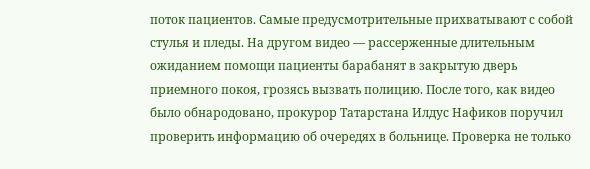поток пациентов. Самые предусмотрительные прихватывают с собой стулья и пледы. На другом видео — рассерженные длительным ожиданием помощи пациенты барабанят в закрытую дверь приемного покоя, грозясь вызвать полицию. После того, как видео было обнародовано, прокурор Татарстана Илдус Нафиков поручил проверить информацию об очередях в больнице. Проверка не только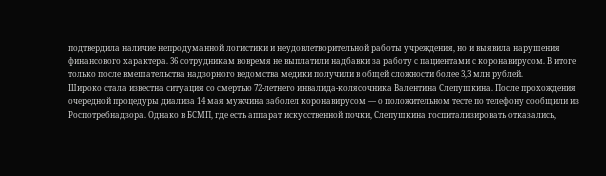подтвердила наличие непродуманной логистики и неудовлетворительной работы учреждения, но и выявила нарушения финансового характера. 36 сотрудникам вовремя не выплатили надбавки за работу с пациентами с коронавирусом. В итоге только после вмешательства надзорного ведомства медики получили в общей сложности более 3,3 млн рублей.
Широко стала известна ситуация со смертью 72-летнего инвалида-колясочника Валентина Слепушкина. После прохождения очередной процедуры диализа 14 мая мужчина заболел коронавирусом — о положительном тесте по телефону сообщили из Роспотребнадзора. Однако в БСМП, где есть аппарат искусственной почки, Слепушкина госпитализировать отказались,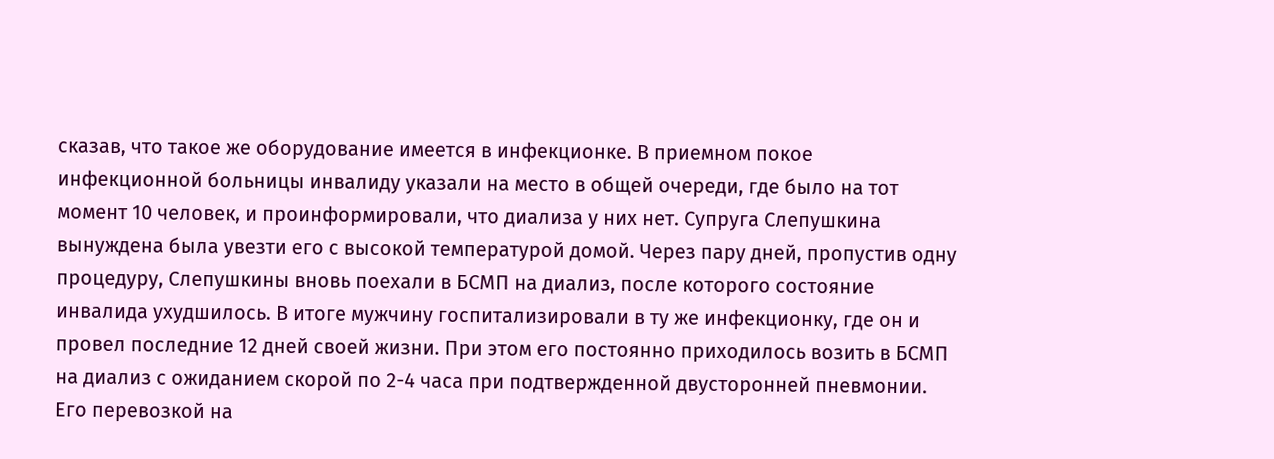сказав, что такое же оборудование имеется в инфекционке. В приемном покое инфекционной больницы инвалиду указали на место в общей очереди, где было на тот момент 10 человек, и проинформировали, что диализа у них нет. Супруга Слепушкина вынуждена была увезти его с высокой температурой домой. Через пару дней, пропустив одну процедуру, Слепушкины вновь поехали в БСМП на диализ, после которого состояние инвалида ухудшилось. В итоге мужчину госпитализировали в ту же инфекционку, где он и провел последние 12 дней своей жизни. При этом его постоянно приходилось возить в БСМП на диализ с ожиданием скорой по 2-4 часа при подтвержденной двусторонней пневмонии. Его перевозкой на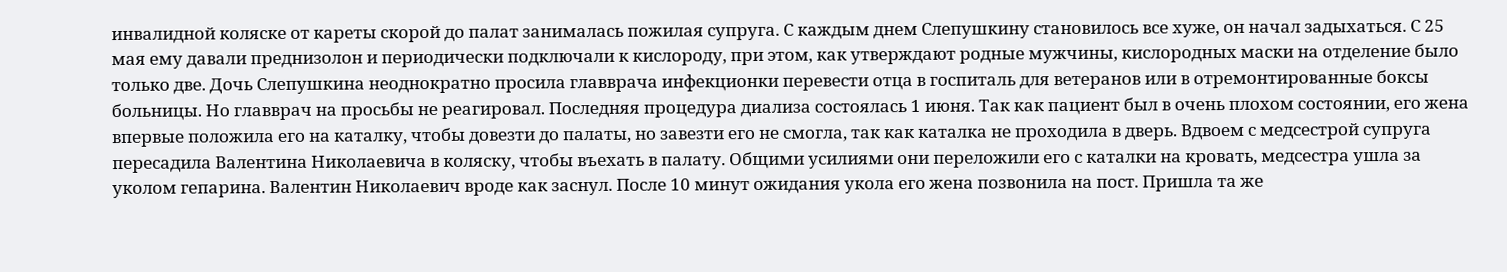инвалидной коляске от кареты скорой до палат занималась пожилая супруга. С каждым днем Слепушкину становилось все хуже, он начал задыхаться. С 25 мая ему давали преднизолон и периодически подключали к кислороду, при этом, как утверждают родные мужчины, кислородных маски на отделение было только две. Дочь Слепушкина неоднократно просила главврача инфекционки перевести отца в госпиталь для ветеранов или в отремонтированные боксы больницы. Но главврач на просьбы не реагировал. Последняя процедура диализа состоялась 1 июня. Так как пациент был в очень плохом состоянии, его жена впервые положила его на каталку, чтобы довезти до палаты, но завезти его не смогла, так как каталка не проходила в дверь. Вдвоем с медсестрой супруга пересадила Валентина Николаевича в коляску, чтобы въехать в палату. Общими усилиями они переложили его с каталки на кровать, медсестра ушла за уколом гепарина. Валентин Николаевич вроде как заснул. После 10 минут ожидания укола его жена позвонила на пост. Пришла та же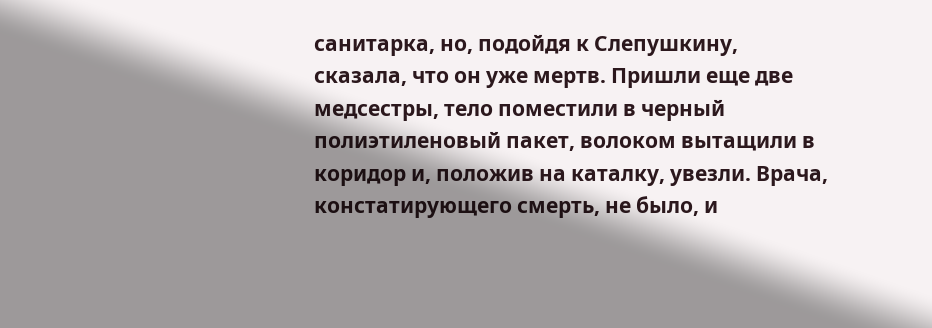санитарка, но, подойдя к Слепушкину, сказала, что он уже мертв. Пришли еще две медсестры, тело поместили в черный полиэтиленовый пакет, волоком вытащили в коридор и, положив на каталку, увезли. Врача, констатирующего смерть, не было, и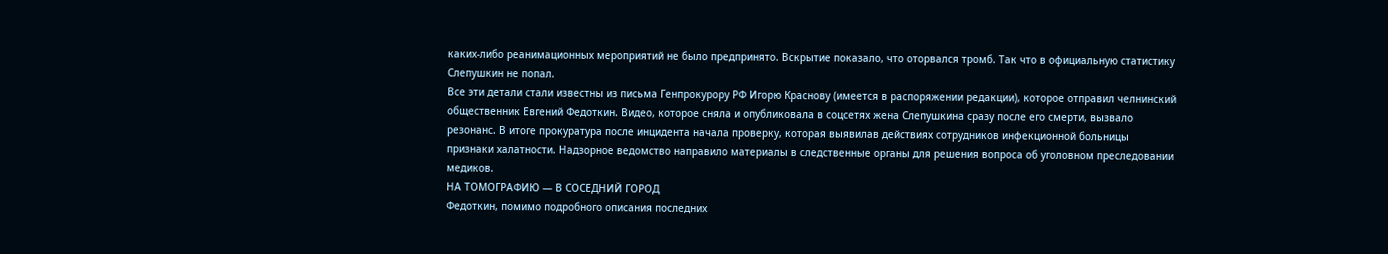каких-либо реанимационных мероприятий не было предпринято. Вскрытие показало, что оторвался тромб. Так что в официальную статистику Слепушкин не попал.
Все эти детали стали известны из письма Генпрокурору РФ Игорю Краснову (имеется в распоряжении редакции), которое отправил челнинский общественник Евгений Федоткин. Видео, которое сняла и опубликовала в соцсетях жена Слепушкина сразу после его смерти, вызвало резонанс. В итоге прокуратура после инцидента начала проверку, которая выявилав действиях сотрудников инфекционной больницы признаки халатности. Надзорное ведомство направило материалы в следственные органы для решения вопроса об уголовном преследовании медиков.
НА ТОМОГРАФИЮ — В СОСЕДНИЙ ГОРОД
Федоткин, помимо подробного описания последних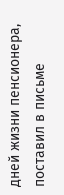дней жизни пенсионера, поставил в письме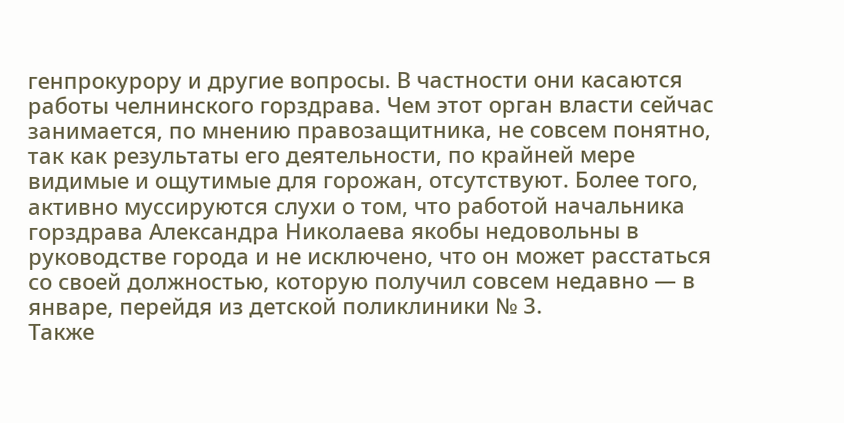генпрокурору и другие вопросы. В частности они касаются работы челнинского горздрава. Чем этот орган власти сейчас занимается, по мнению правозащитника, не совсем понятно, так как результаты его деятельности, по крайней мере видимые и ощутимые для горожан, отсутствуют. Более того, активно муссируются слухи о том, что работой начальника горздрава Александра Николаева якобы недовольны в руководстве города и не исключено, что он может расстаться со своей должностью, которую получил совсем недавно — в январе, перейдя из детской поликлиники № 3.
Также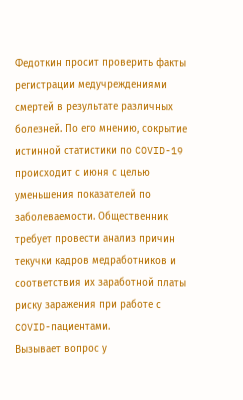Федоткин просит проверить факты регистрации медучреждениями смертей в результате различных болезней. По его мнению, сокрытие истинной статистики по COVID-19 происходит с июня с целью уменьшения показателей по заболеваемости. Общественник требует провести анализ причин текучки кадров медработников и соответствия их заработной платы риску заражения при работе с COVID-пациентами.
Вызывает вопрос у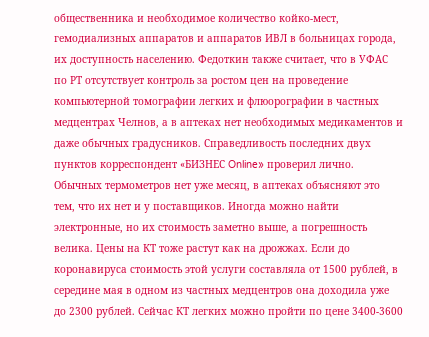общественника и необходимое количество койко-мест, гемодиализных аппаратов и аппаратов ИВЛ в больницах города, их доступность населению. Федоткин также считает, что в УФАС по РТ отсутствует контроль за ростом цен на проведение компьютерной томографии легких и флюорографии в частных медцентрах Челнов, а в аптеках нет необходимых медикаментов и даже обычных градусников. Справедливость последних двух пунктов корреспондент «БИЗНЕС Online» проверил лично. Обычных термометров нет уже месяц, в аптеках объясняют это тем, что их нет и у поставщиков. Иногда можно найти электронные, но их стоимость заметно выше, а погрешность велика. Цены на КТ тоже растут как на дрожжах. Если до коронавируса стоимость этой услуги составляла от 1500 рублей, в середине мая в одном из частных медцентров она доходила уже до 2300 рублей. Сейчас КТ легких можно пройти по цене 3400-3600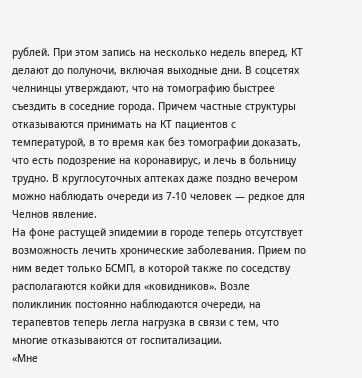рублей. При этом запись на несколько недель вперед, КТ делают до полуночи, включая выходные дни. В соцсетях челнинцы утверждают, что на томографию быстрее съездить в соседние города. Причем частные структуры отказываются принимать на КТ пациентов с температурой, в то время как без томографии доказать, что есть подозрение на коронавирус, и лечь в больницу трудно. В круглосуточных аптеках даже поздно вечером можно наблюдать очереди из 7-10 человек — редкое для Челнов явление.
На фоне растущей эпидемии в городе теперь отсутствует возможность лечить хронические заболевания. Прием по ним ведет только БСМП, в которой также по соседству располагаются койки для «ковидников». Возле поликлиник постоянно наблюдаются очереди, на терапевтов теперь легла нагрузка в связи с тем, что многие отказываются от госпитализации.
«Мне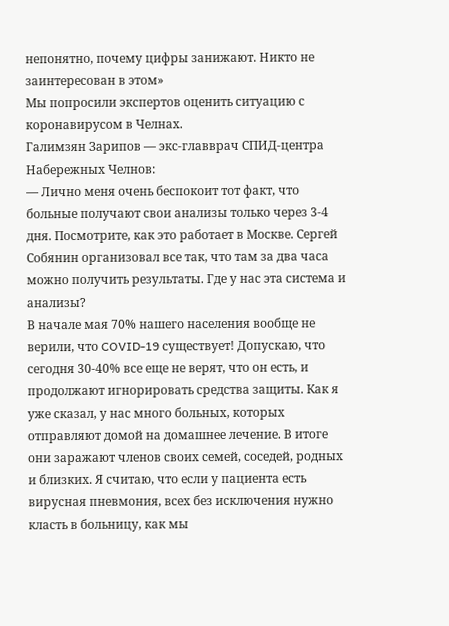непонятно, почему цифры занижают. Никто не заинтересован в этом»
Мы попросили экспертов оценить ситуацию с коронавирусом в Челнах.
Галимзян Зарипов — экс-главврач СПИД-центра Набережных Челнов:
— Лично меня очень беспокоит тот факт, что больные получают свои анализы только через 3-4 дня. Посмотрите, как это работает в Москве. Сергей Собянин организовал все так, что там за два часа можно получить результаты. Где у нас эта система и анализы?
В начале мая 70% нашего населения вообще не верили, что COVID-19 существует! Допускаю, что сегодня 30-40% все еще не верят, что он есть, и продолжают игнорировать средства защиты. Как я уже сказал, у нас много больных, которых отправляют домой на домашнее лечение. В итоге они заражают членов своих семей, соседей, родных и близких. Я считаю, что если у пациента есть вирусная пневмония, всех без исключения нужно класть в больницу, как мы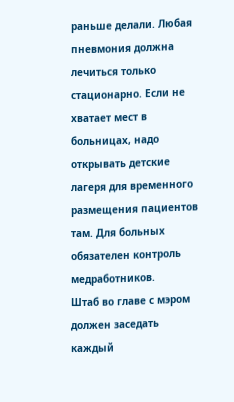раньше делали. Любая пневмония должна лечиться только стационарно. Если не хватает мест в больницах, надо открывать детские лагеря для временного размещения пациентов там. Для больных обязателен контроль медработников.
Штаб во главе с мэром должен заседать каждый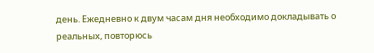день. Ежедневно к двум часам дня необходимо докладывать о реальных, повторюсь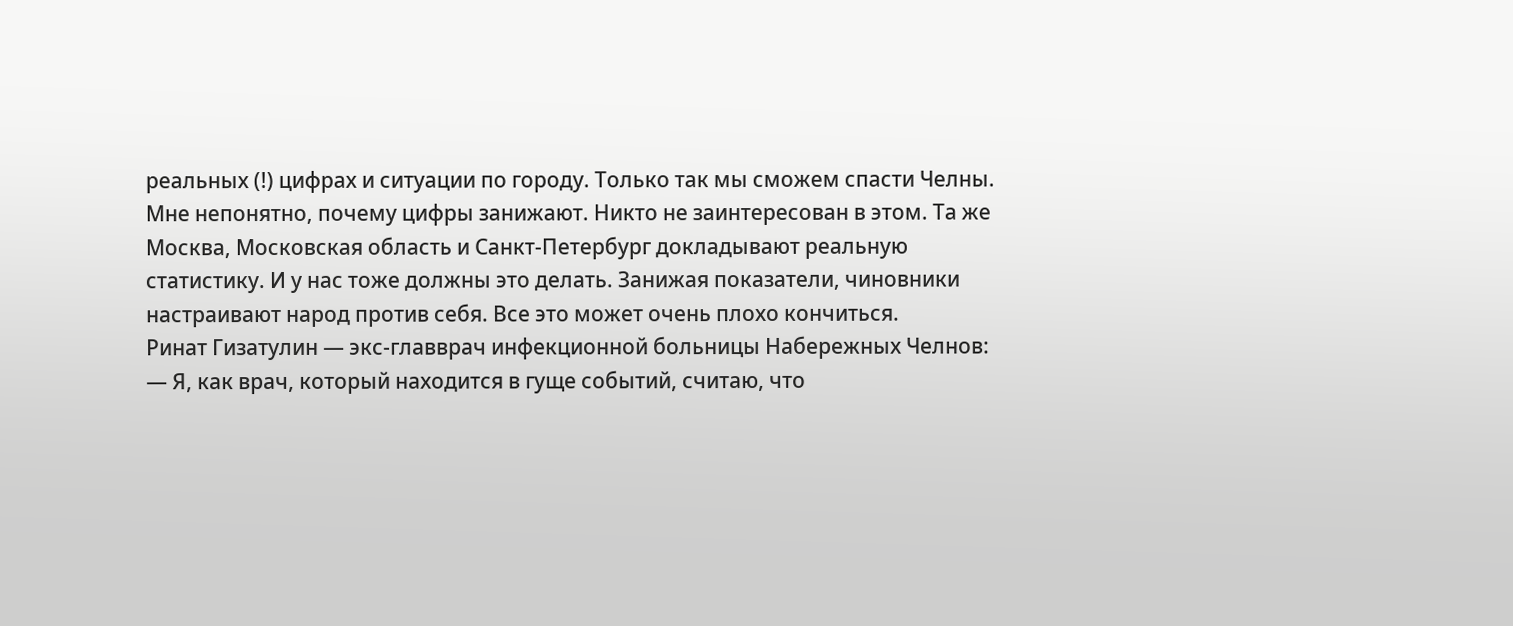реальных (!) цифрах и ситуации по городу. Только так мы сможем спасти Челны.
Мне непонятно, почему цифры занижают. Никто не заинтересован в этом. Та же Москва, Московская область и Санкт-Петербург докладывают реальную статистику. И у нас тоже должны это делать. Занижая показатели, чиновники настраивают народ против себя. Все это может очень плохо кончиться.
Ринат Гизатулин — экс-главврач инфекционной больницы Набережных Челнов:
— Я, как врач, который находится в гуще событий, считаю, что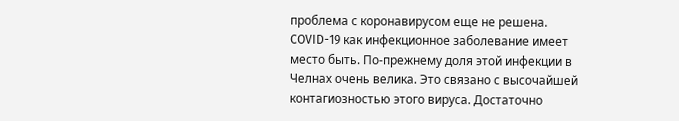проблема с коронавирусом еще не решена. COVID-19 как инфекционное заболевание имеет место быть. По-прежнему доля этой инфекции в Челнах очень велика. Это связано с высочайшей контагиозностью этого вируса. Достаточно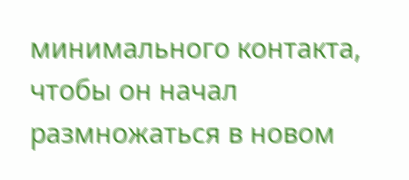минимального контакта, чтобы он начал размножаться в новом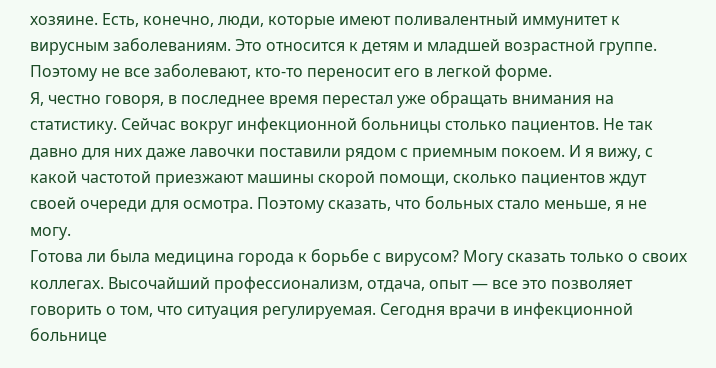хозяине. Есть, конечно, люди, которые имеют поливалентный иммунитет к вирусным заболеваниям. Это относится к детям и младшей возрастной группе. Поэтому не все заболевают, кто-то переносит его в легкой форме.
Я, честно говоря, в последнее время перестал уже обращать внимания на статистику. Сейчас вокруг инфекционной больницы столько пациентов. Не так давно для них даже лавочки поставили рядом с приемным покоем. И я вижу, с какой частотой приезжают машины скорой помощи, сколько пациентов ждут своей очереди для осмотра. Поэтому сказать, что больных стало меньше, я не могу.
Готова ли была медицина города к борьбе с вирусом? Могу сказать только о своих коллегах. Высочайший профессионализм, отдача, опыт — все это позволяет говорить о том, что ситуация регулируемая. Сегодня врачи в инфекционной больнице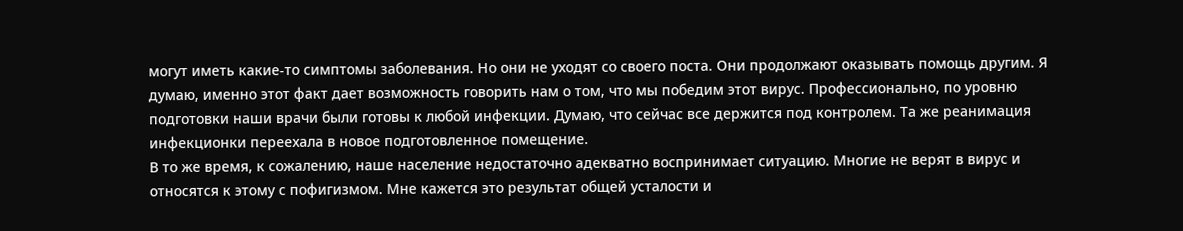могут иметь какие-то симптомы заболевания. Но они не уходят со своего поста. Они продолжают оказывать помощь другим. Я думаю, именно этот факт дает возможность говорить нам о том, что мы победим этот вирус. Профессионально, по уровню подготовки наши врачи были готовы к любой инфекции. Думаю, что сейчас все держится под контролем. Та же реанимация инфекционки переехала в новое подготовленное помещение.
В то же время, к сожалению, наше население недостаточно адекватно воспринимает ситуацию. Многие не верят в вирус и относятся к этому с пофигизмом. Мне кажется это результат общей усталости и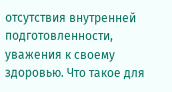отсутствия внутренней подготовленности, уважения к своему здоровью. Что такое для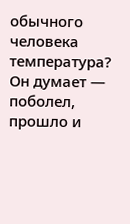обычного человека температура? Он думает — поболел, прошло и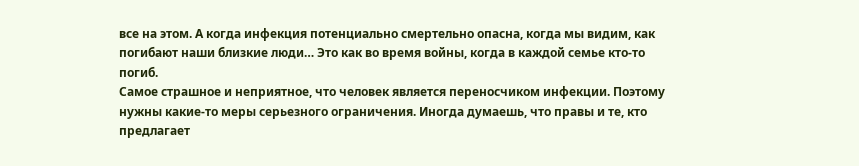все на этом. А когда инфекция потенциально смертельно опасна, когда мы видим, как погибают наши близкие люди… Это как во время войны, когда в каждой семье кто-то погиб.
Самое страшное и неприятное, что человек является переносчиком инфекции. Поэтому нужны какие-то меры серьезного ограничения. Иногда думаешь, что правы и те, кто предлагает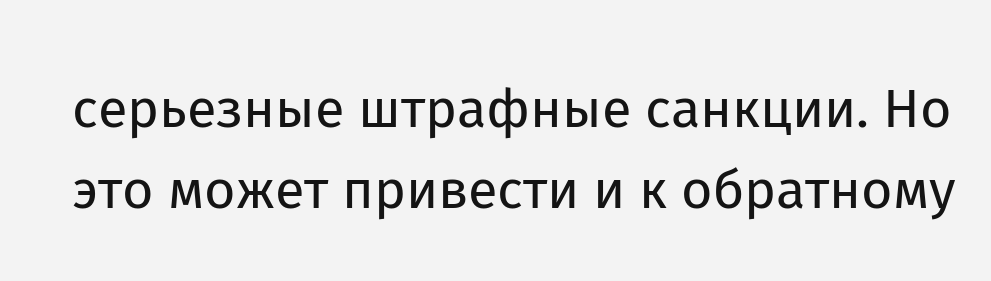серьезные штрафные санкции. Но это может привести и к обратному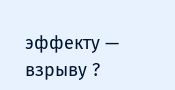эффекту — взрыву ?